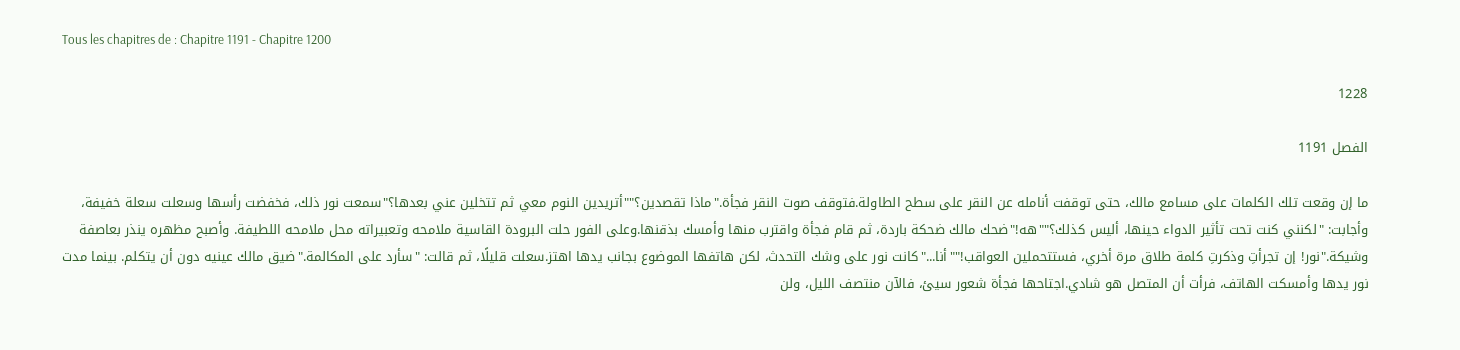Tous les chapitres de : Chapitre 1191 - Chapitre 1200

1228

الفصل 1191

ما إن وقعت تلك الكلمات على مسامع مالك، حتى توقفت أنامله عن النقر على سطح الطاولة.فتوقف صوت النقر فجأة."ماذا تقصدين؟""أتريدين النوم معي ثم تتخلين عني بعدها؟"سمعت نور ذلك، فخفضت رأسها وسعلت سعلة خفيفة، وأجابت: "لكنني كنت تحت تأثير الدواء حينها، أليس كذلك؟""هه!"ضحك مالك ضحكة باردة، ثم قام فجأة واقترب منها وأمسك بذقنها.وعلى الفور حلت البرودة القاسية ملامحه وتعبيراته محل ملامحه اللطيفة. وأصبح مظهره ينذر بعاصفة وشيكة."نور! إن تجرأتِ وذكرتِ كلمة طلاق مرة أخري، فستتحملين العواقب!""أنا..."كانت نور على وشك التحدث، لكن هاتفها الموضوع بجانب يدها اهتز.سعلت قليلًا، ثم قالت: "سأرد على المكالمة."ضيق مالك عينيه دون أن يتكلم. بينما مدت نور يدها وأمسكت الهاتف، فرأت أن المتصل هو شادي.اجتاحها فجأة شعور سيئ، فالآن منتصف الليل، ولن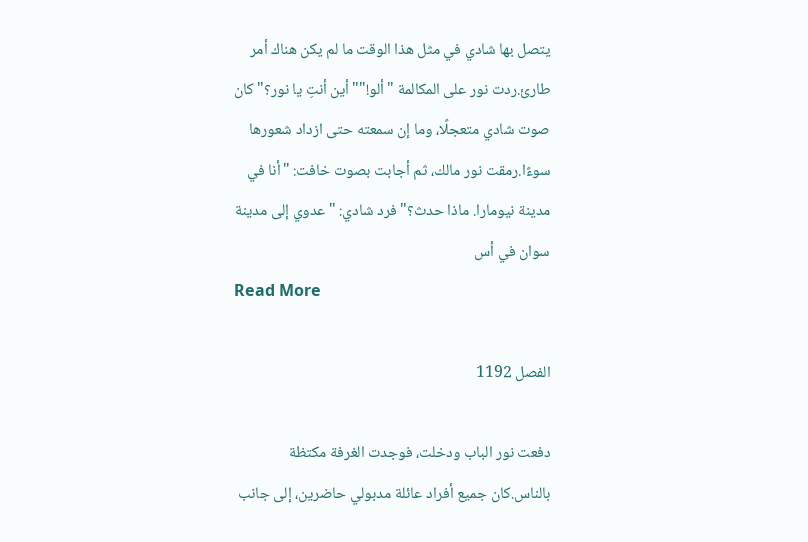يتصل بها شادي في مثل هذا الوقت ما لم يكن هناك أمر طارئ.ردت نور على المكالمة "ألو!""أين أنتِ يا نور؟"كان صوت شادي متعجلًا، وما إن سمعته حتى ازداد شعورها سوءًا.رمقت نور مالك، ثم أجابت بصوت خافت: "أنا في مدينة نيومارا. ماذا حدث؟"فرد شادي: "عدوي إلى مدينة سوان في أس
Read More

الفصل 1192

دفعت نور الباب ودخلت، فوجدت الغرفة مكتظة بالناس.كان جميع أفراد عائلة مدبولي حاضرين، إلى جانب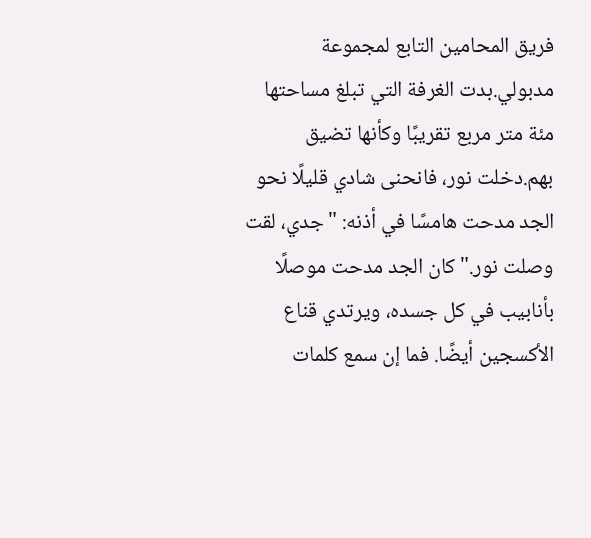فريق المحامين التابع لمجموعة مدبولي.بدت الغرفة التي تبلغ مساحتها مئة متر مربع تقريبًا وكأنها تضيق بهم.دخلت نور، فانحنى شادي قليلًا نحو الجد مدحت هامسًا في أذنه: "جدي، لقت وصلت نور."كان الجد مدحت موصلًا بأنابيب في كل جسده، ويرتدي قناع الأكسجين أيضًا. فما إن سمع كلمات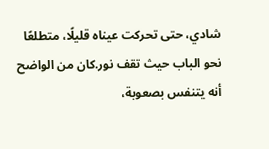شادي، حتى تحركت عيناه قليلًا، متطلعًا نحو الباب حيث تقف نور.كان من الواضح أنه يتنفس بصعوبة،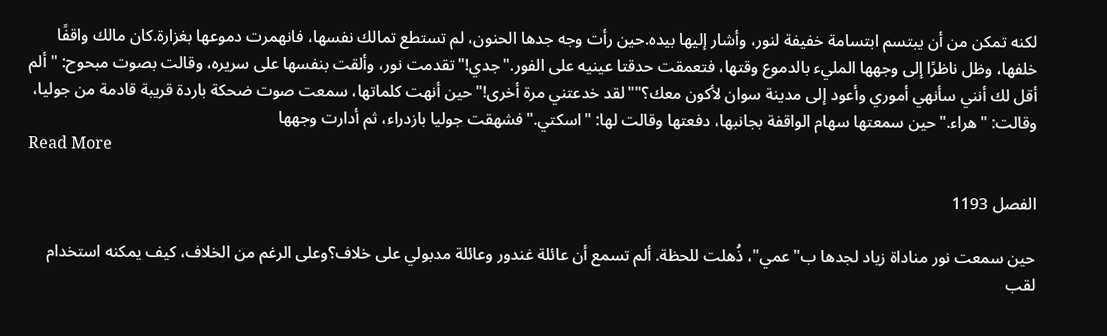لكنه تمكن من أن يبتسم ابتسامة خفيفة لنور، وأشار إليها بيده.حين رأت وجه جدها الحنون، لم تستطع تمالك نفسها، فانهمرت دموعها بغزارة.كان مالك واقفًا خلفها، وظل ناظرًا إلى وجهها المليء بالدموع وقتها، فتعمقت حدقتا عينيه على الفور."جدي!"تقدمت نور، وألقت بنفسها على سريره، وقالت بصوت مبحوح: "ألم أقل لك أنني سأنهي أموري وأعود إلى مدينة سوان لأكون معك؟""لقد خدعتني مرة أخرى!"حين أنهت كلماتها، سمعت صوت ضحكة باردة قريبة قادمة من جوليا، وقالت: "هراء."حين سمعتها سهام الواقفة بجانبها، دفعتها وقالت لها: "اسكتي."فشهقت جوليا بازدراء، ثم أدارت وجهها
Read More

الفصل 1193

حين سمعت نور مناداة زياد لجدها ب"عمي"، ذُهلت للحظة. ألم تسمع أن عائلة غندور وعائلة مدبولي على خلاف؟وعلى الرغم من الخلاف، كيف يمكنه استخدام لقب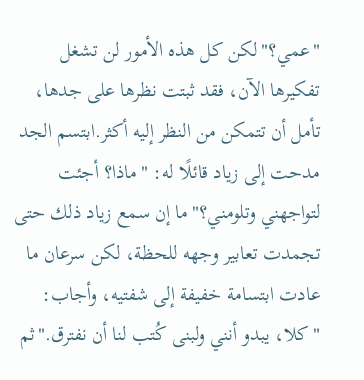"عمي؟"لكن كل هذه الأمور لن تشغل تفكيرها الآن، فقد ثبتت نظرها على جدها، تأمل أن تتمكن من النظر إليه أكثر.ابتسم الجد مدحت إلى زياد قائلًا له: "ماذا؟ أجئت لتواجهني وتلومني؟"ما إن سمع زياد ذلك حتى تجمدت تعابير وجهه للحظة، لكن سرعان ما عادت ابتسامة خفيفة إلى شفتيه، وأجاب: "كلا، يبدو أنني ولبنى كُتب لنا أن نفترق."ثم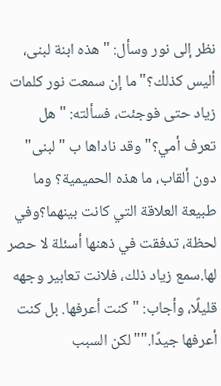نظر إلى نور وسأل: "هذه ابنة لبنى، أليس كذلك؟"ما إن سمعت نور كلمات زياد حتى فوجئت، فسألته: "هل تعرف أمي؟"وقد ناداها ب "لبنى" دون ألقاب، ما هذه الحميمية؟ وما طبيعة العلاقة التي كانت بينهما؟وفي لحظة، تدفقت في ذهنها أسئلة لا حصر لها.سمع زياد ذلك، فلانت تعابير وجهه قليلًا، وأجاب: "كنت أعرفها. بل كنت أعرفها جيدًا.""لكن السبب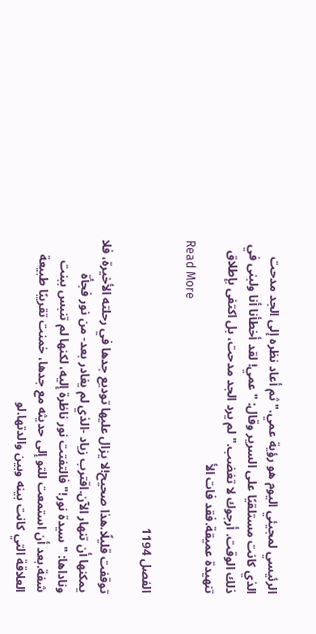الرئيسي لمجيئي اليوم هو رؤية عمي."ثم أعاد نظره إلى الجد مدحت الذي كانت مستلقيًا على السرير وقال: "عمي! لقد أخطأنا أنا ولبنى في ذلك الوقت. أرجوك لا تغضب."لم يرد الجد مدحت، بل اكتفى بإطلاق تنهيدة عميقة.فقد فات الأ
Read More

الفصل 1194

توقفت قليلًا.هذا صحيح!لا يزال عليها توديع جدها في رحلته الأخيرة، فلا يمكنها أن تنهار الآن.اقترب زياد -الذي لم يغادر بعد- من نور فجأة وناداها: "سيدة نور!"فالتفتت نور ناظرة إليه، لكنها لم تنبس ببنت شفة.بعد أن استمعت للتو إلى حديثه مع جدها، خمنت تقريبًا طبيعة العلاقة التي كانت بينه وبين والدتها.لو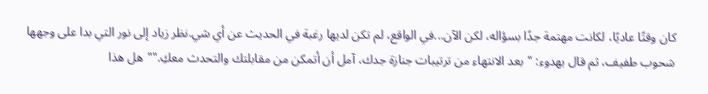كان وقتًا عاديًا، لكانت مهتمة جدًا بسؤاله، لكن الآن...في الواقع، لم تكن لديها رغبة في الحديث عن أي شي.نظر زياد إلى نور التي بدا على وجهها شحوب طفيف، ثم قال بهدوء: "بعد الانتهاء من ترتيبات جنازة جدك، آمل أن أتمكن من مقابلتك والتحدث معكِ.""هل هذا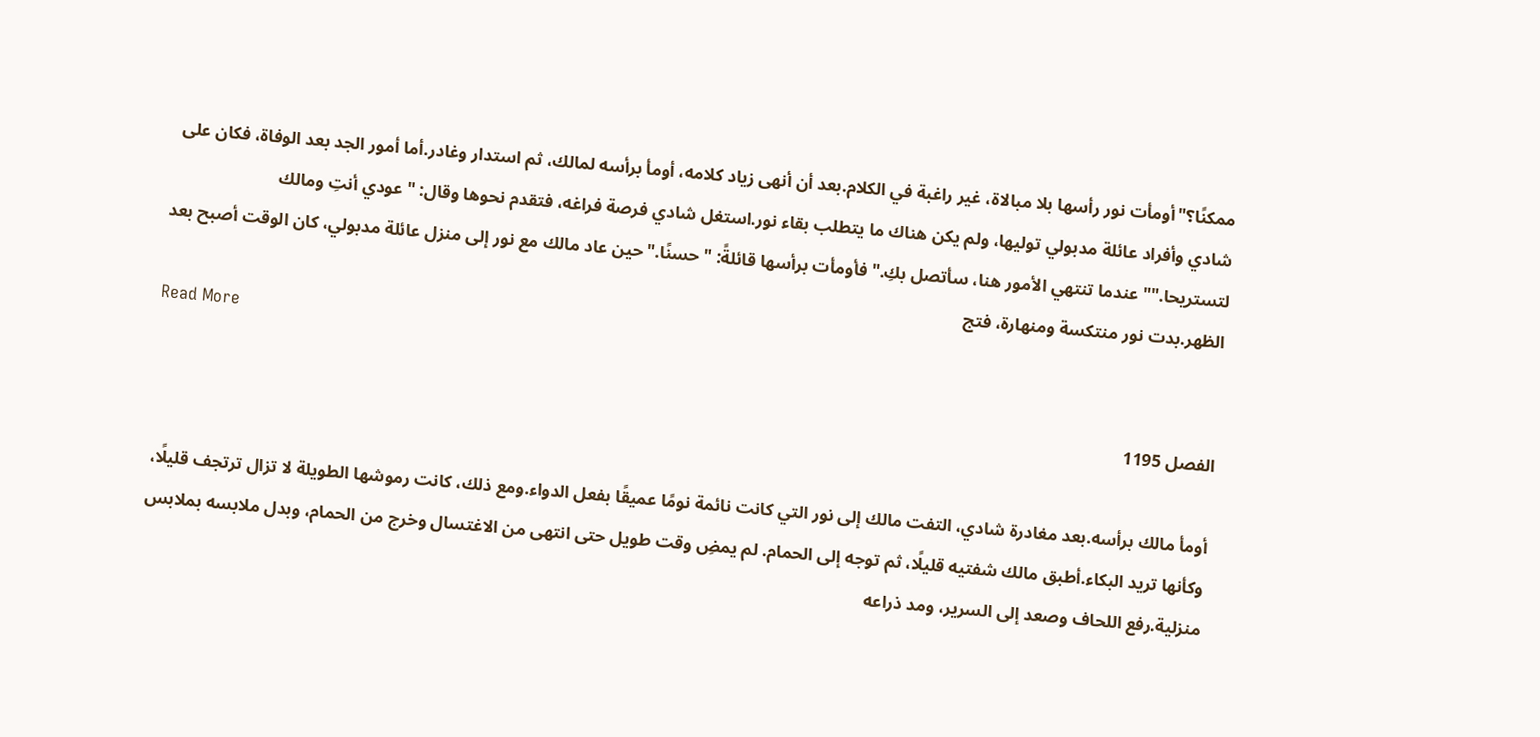ممكنًا؟"أومأت نور رأسها بلا مبالاة، غير راغبة في الكلام.بعد أن أنهى زياد كلامه، أومأ برأسه لمالك، ثم استدار وغادر.أما أمور الجد بعد الوفاة، فكان على شادي وأفراد عائلة مدبولي توليها، ولم يكن هناك ما يتطلب بقاء نور.استغل شادي فرصة فراغه، فتقدم نحوها وقال: "عودي أنتِ ومالك لتستريحا.""عندما تنتهي الأمور هنا، سأتصل بكِ."فأومأت برأسها قائلةً: "حسنًا."حين عاد مالك مع نور إلى منزل عائلة مدبولي، كان الوقت أصبح بعد الظهر.بدت نور منتكسة ومنهارة، فتج
Read More

الفصل 1195

أومأ مالك برأسه.بعد مغادرة شادي، التفت مالك إلى نور التي كانت نائمة نومًا عميقًا بفعل الدواء.ومع ذلك، كانت رموشها الطويلة لا تزال ترتجف قليلًا، وكأنها تريد البكاء.أطبق مالك شفتيه قليلًا، ثم توجه إلى الحمام. لم يمضِ وقت طويل حتى انتهى من الاغتسال وخرج من الحمام، وبدل ملابسه بملابس منزلية.رفع اللحاف وصعد إلى السرير، ومد ذراعه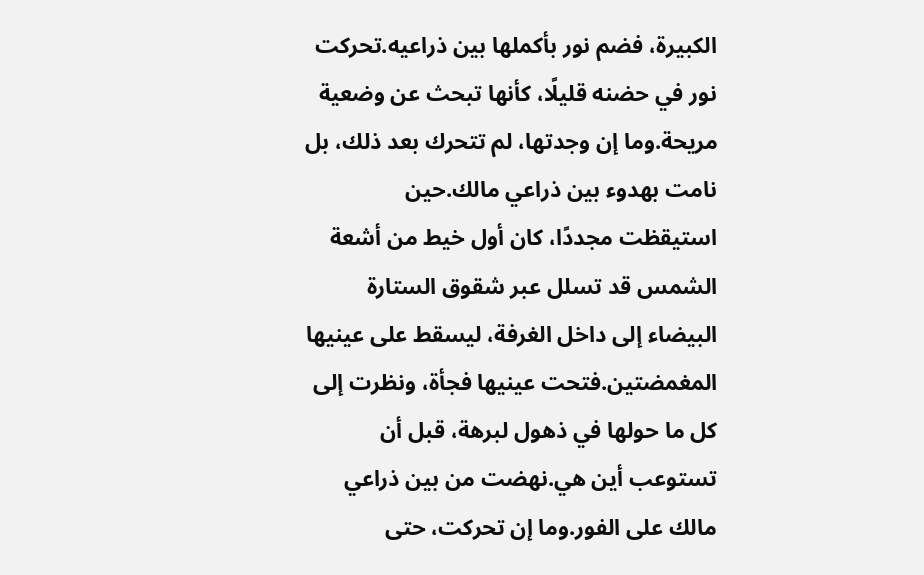الكبيرة، فضم نور بأكملها بين ذراعيه.تحركت نور في حضنه قليلًا، كأنها تبحث عن وضعية مريحة.وما إن وجدتها، لم تتحرك بعد ذلك، بل نامت بهدوء بين ذراعي مالك.حين استيقظت مجددًا، كان أول خيط من أشعة الشمس قد تسلل عبر شقوق الستارة البيضاء إلى داخل الغرفة، ليسقط على عينيها المغمضتين.فتحت عينيها فجأة، ونظرت إلى كل ما حولها في ذهول لبرهة، قبل أن تستوعب أين هي.نهضت من بين ذراعي مالك على الفور.وما إن تحركت، حتى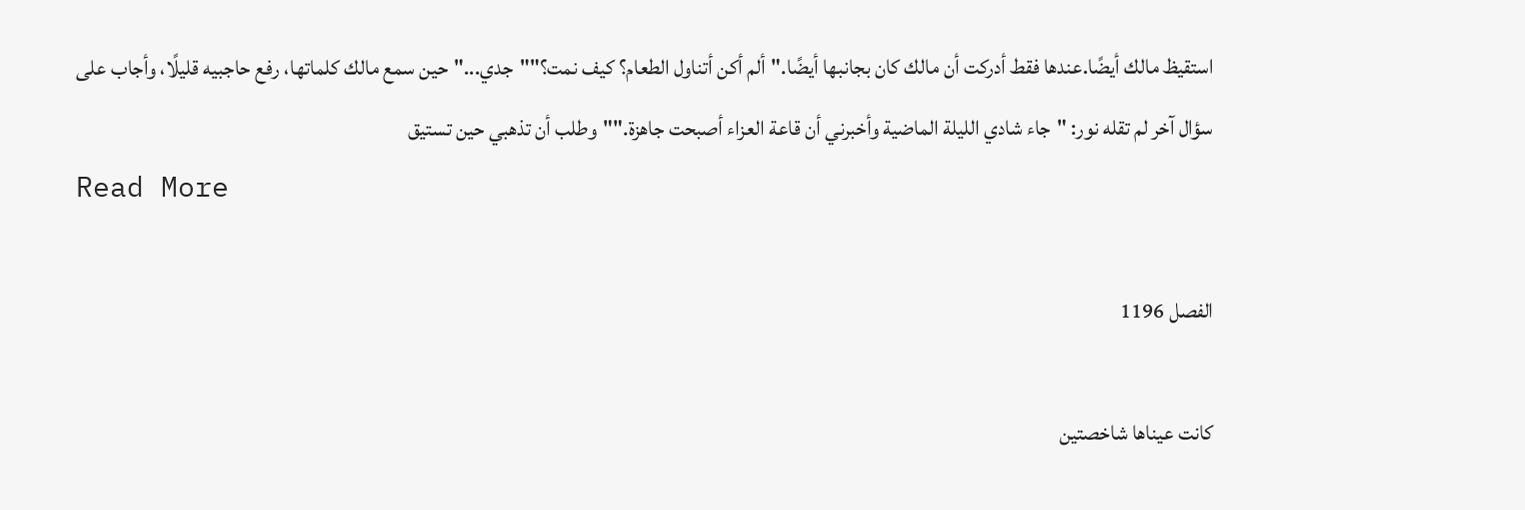استقيظ مالك أيضًا.عندها فقط أدركت أن مالك كان بجانبها أيضًا."ألم أكن أتناول الطعام؟ كيف نمت؟""جدي..."حين سمع مالك كلماتها، رفع حاجبيه قليلًا، وأجاب على سؤال آخر لم تقله نور: "جاء شادي الليلة الماضية وأخبرني أن قاعة العزاء أصبحت جاهزة.""وطلب أن تذهبي حين تستيق
Read More

الفصل 1196

كانت عيناها شاخصتين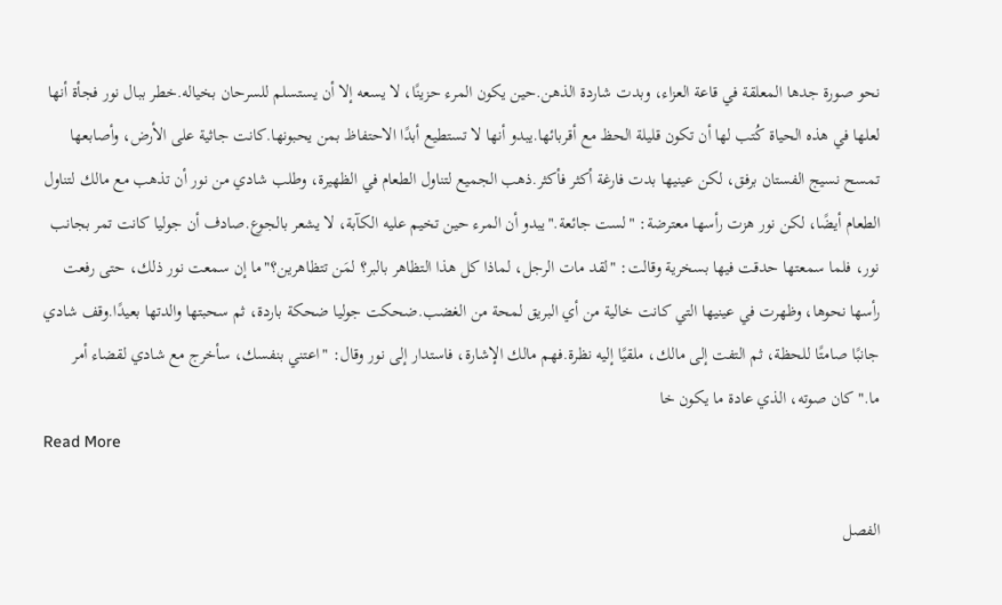نحو صورة جدها المعلقة في قاعة العزاء، وبدت شاردة الذهن.حين يكون المرء حزينًا، لا يسعه إلا أن يستسلم للسرحان بخياله.خطر ببال نور فجأة أنها لعلها في هذه الحياة كُتب لها أن تكون قليلة الحظ مع أقربائها.يبدو أنها لا تستطيع أبدًا الاحتفاظ بمن يحبونها.كانت جاثية على الأرض، وأصابعها تمسح نسيج الفستان برفق، لكن عينيها بدت فارغة أكثر فأكثر.ذهب الجميع لتناول الطعام في الظهيرة، وطلب شادي من نور أن تذهب مع مالك لتناول الطعام أيضًا، لكن نور هزت رأسها معترضة: "لست جائعة."يبدو أن المرء حين تخيم عليه الكآبة، لا يشعر بالجوع.صادف أن جوليا كانت تمر بجانب نور، فلما سمعتها حدقت فيها بسخرية وقالت: "لقد مات الرجل، لماذا كل هذا التظاهر بالبر؟ لمَن تتظاهرين؟"ما إن سمعت نور ذلك، حتى رفعت رأسها نحوها، وظهرت في عينيها التي كانت خالية من أي البريق لمحة من الغضب.ضحكت جوليا ضحكة باردة، ثم سحبتها والدتها بعيدًا.وقف شادي جانبًا صامتًا للحظة، ثم التفت إلى مالك، ملقيًا إليه نظرة.فهم مالك الإشارة، فاستدار إلى نور وقال: "اعتني بنفسك، سأخرج مع شادي لقضاء أمر ما."كان صوته، الذي عادة ما يكون خا
Read More

الفصل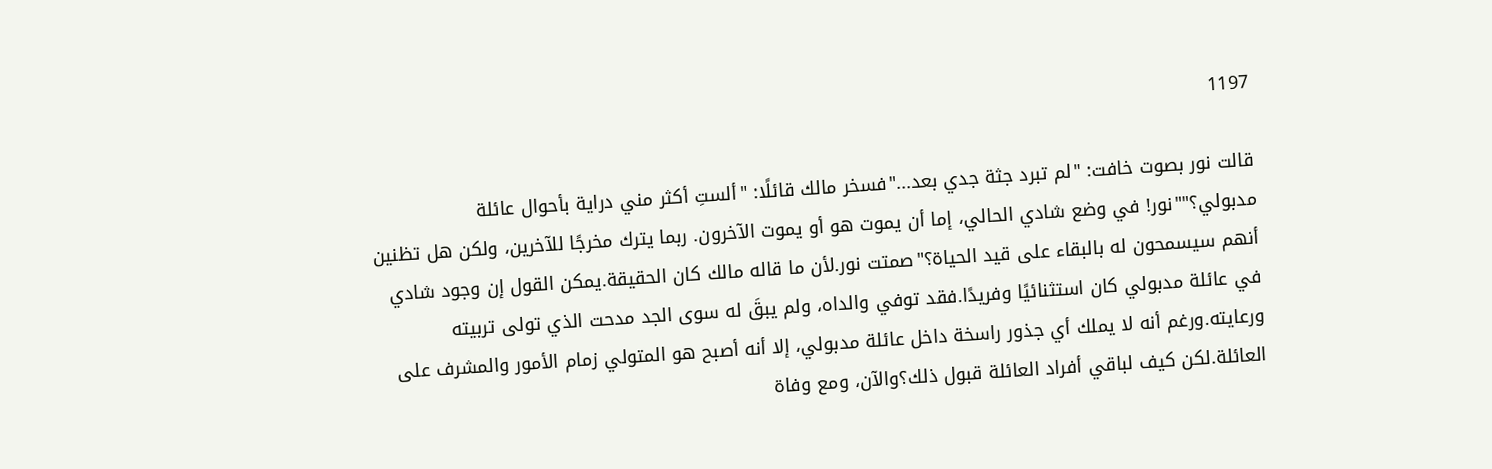1197

قالت نور بصوت خافت: "لم تبرد جثة جدي بعد..."فسخر مالك قائلًا: "ألستِ أكثر مني دراية بأحوال عائلة مدبولي؟""نور! في وضع شادي الحالي، إما أن يموت هو أو يموت الآخرون. ربما يترك مخرجًا للآخرين، ولكن هل تظنين أنهم سيسمحون له بالبقاء على قيد الحياة؟"صمتت نور.لأن ما قاله مالك كان الحقيقة.يمكن القول إن وجود شادي في عائلة مدبولي كان استثنائيًا وفريدًا.فقد توفي والداه، ولم يبقَ له سوى الجد مدحت الذي تولى تربيته ورعايته.ورغم أنه لا يملك أي جذور راسخة داخل عائلة مدبولي، إلا أنه أصبح هو المتولي زمام الأمور والمشرف على العائلة.لكن كيف لباقي أفراد العائلة قبول ذلك؟والآن، ومع وفاة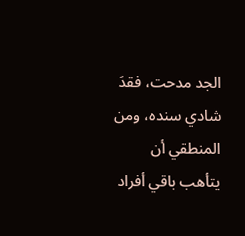الجد مدحت، فقدَ شادي سنده، ومن المنطقي أن يتأهب باقي أفراد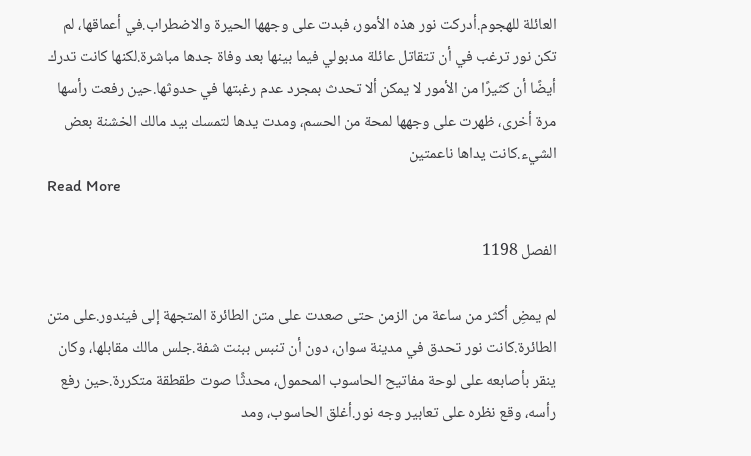العائلة للهجوم.أدركت نور هذه الأمور، فبدت على وجهها الحيرة والاضطراب.في أعماقها، لم تكن نور ترغب في أن تتقاتل عائلة مدبولي فيما بينها بعد وفاة جدها مباشرة.لكنها كانت تدرك أيضًا أن كثيرًا من الأمور لا يمكن ألا تحدث بمجرد عدم رغبتها في حدوثها.حين رفعت رأسها مرة أخرى، ظهرت على وجهها لمحة من الحسم، ومدت يدها لتمسك بيد مالك الخشنة بعض الشيء.كانت يداها ناعمتين
Read More

الفصل 1198

لم يمضِ أكثر من ساعة من الزمن حتى صعدت على متن الطائرة المتجهة إلى فيندور.على متن الطائرة.كانت نور تحدق في مدينة سوان، دون أن تنبس ببنت شفة.جلس مالك مقابلها، وكان ينقر بأصابعه على لوحة مفاتيح الحاسوب المحمول، محدثًا صوت طقطقة متكررة.حين رفع رأسه، وقع نظره على تعابير وجه نور.أغلق الحاسوب، ومد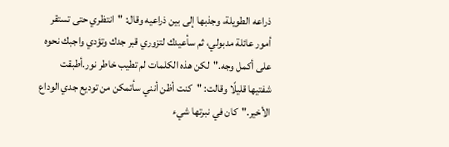ذراعه الطويلة، وجذبها إلى بين ذراعيه وقال: "انتظري حتى تستقر أمور عائلة مدبولي، ثم سأعيدك لتزوري قبر جدك وتؤدي واجبك نحوه على أكمل وجه."لكن هذه الكلمات لم تطيب خاطر نور.أطبقت شفتيها قليلًا وقالت: "كنت أظن أنني سأتمكن من توديع جدي الوداع الأخير."كان في نبرتها شيء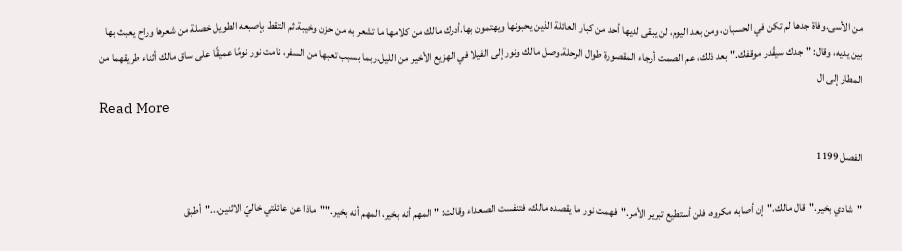من الأسى.وفاة جدها لم تكن في الحسبان، ومن بعد اليوم، لن يبقى لديها أحد من كبار العائلة الذين يحبونها ويهتمون بها.أدرك مالك من كلامها ما تشعر به من حزن وخيبة.ثم التقط بإصبعه الطويل خصلة من شعرها وراح يعبث بها بين يديه، وقال: "جدك سيقّدر موقفك."بعد ذلك، عم الصمت أرجاء المقصورة طوال الرحلة.وصل مالك ونور إلى الفيلا في الهزيع الأخير من الليل.ربما بسبب تعبها من السفر، نامت نور نومًا عميقًا على ساق مالك أثناء طريقهما من المطار إلى ال
Read More

الفصل 1199

"شادي بخير."قال مالك."إن أصابه مكروه، فلن أستطيع تبرير الأمر."فهمت نور ما يقصده مالك، فتنفست الصعداء وقالت: "المهم أنه بخير، المهم أنه بخير.""ماذا عن عائلتي خاليّ الاثنين..."أطبق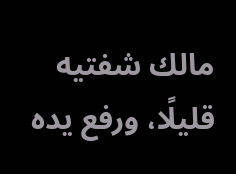مالك شفتيه قليلًا، ورفع يده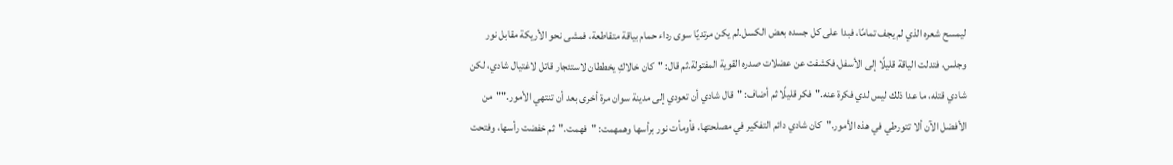ليمسح شعره الذي لم يجف تمامًا، فبدا على كل جسده بعض الكسل.لم يكن مرتديًا سوى رداء حمام بياقة متقاطعة، فمشى نحو الأريكة مقابل نور وجلس، فتدلت الياقة قليلًا إلى الأسفل.فكشفت عن عضلات صدره القوية المفتولة.ثم قال: "كان خالاكِ يخططان لاستئجار قاتل لاغتيال شادي، لكن شادي قتله، ما عدا ذلك ليس لدي فكرة عنه."فكر قليلًا ثم أضاف: "قال شادي أن تعودي إلى مدينة سوان مرة أخرى بعد أن تنتهي الأمور.""من الأفضل الآن ألا تتورطي في هذه الأمور."كان شادي دائم التفكير في مصلحتها، فأومأت نور برأسها وهمهمت: "فهمت."ثم خفضت رأسها، وفتحت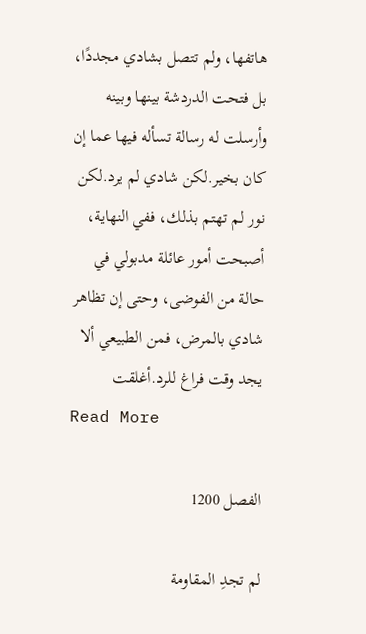هاتفها، ولم تتصل بشادي مجددًا، بل فتحت الدردشة بينها وبينه وأرسلت له رسالة تسأله فيها عما إن كان بخير.لكن شادي لم يرد.لكن نور لم تهتم بذلك، ففي النهاية، أصبحت أمور عائلة مدبولي في حالة من الفوضى، وحتى إن تظاهر شادي بالمرض، فمن الطبيعي ألا يجد وقت فراغ للرد.أغلقت
Read More

الفصل 1200

لم تجدِ المقاومة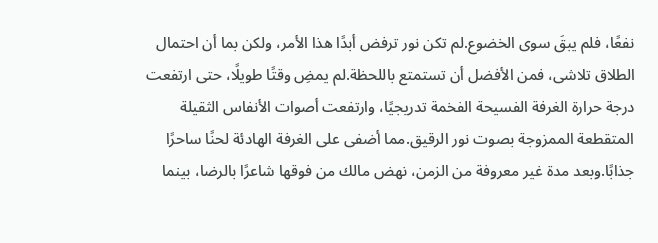نفعًا، فلم يبقَ سوى الخضوع.لم تكن نور ترفض أبدًا هذا الأمر، ولكن بما أن احتمال الطلاق تلاشى، فمن الأفضل أن تستمتع باللحظة.لم يمضِ وقتًا طويلًا، حتى ارتفعت درجة حرارة الغرفة الفسيحة الفخمة تدريجيًا، وارتفعت أصوات الأنفاس الثقيلة المتقطعة الممزوجة بصوت نور الرقيق.مما أضفى على الغرفة الهادئة لحنًا ساحرًا جذابًا.وبعد مدة غير معروفة من الزمن، نهض مالك من فوقها شاعرًا بالرضا، بينما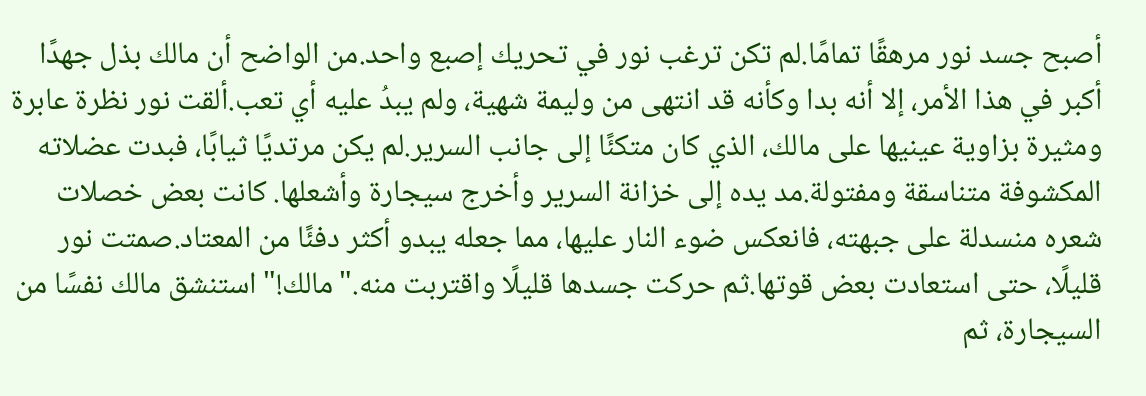أصبح جسد نور مرهقًا تمامًا.لم تكن ترغب نور في تحريك إصبع واحد.من الواضح أن مالك بذل جهدًا أكبر في هذا الأمر، إلا أنه بدا وكأنه قد انتهى من وليمة شهية، ولم يبدُ عليه أي تعب.ألقت نور نظرة عابرة ومثيرة بزاوية عينيها على مالك، الذي كان متكئًا إلى جانب السرير.لم يكن مرتديًا ثيابًا، فبدت عضلاته المكشوفة متناسقة ومفتولة.مد يده إلى خزانة السرير وأخرج سيجارة وأشعلها. كانت بعض خصلات شعره منسدلة على جبهته، فانعكس ضوء النار عليها، مما جعله يبدو أكثر دفئًا من المعتاد.صمتت نور قليلًا، حتى استعادت بعض قوتها.ثم حركت جسدها قليلًا واقتربت منه."مالك!"استنشق مالك نفسًا من السيجارة، ثم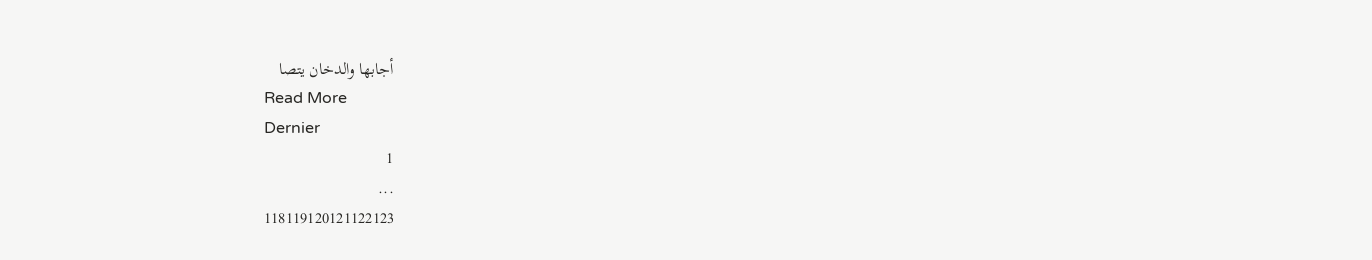أجابها والدخان يتصا
Read More
Dernier
1
...
118119120121122123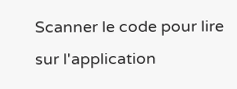Scanner le code pour lire sur l'application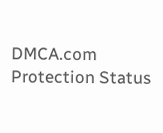DMCA.com Protection Status